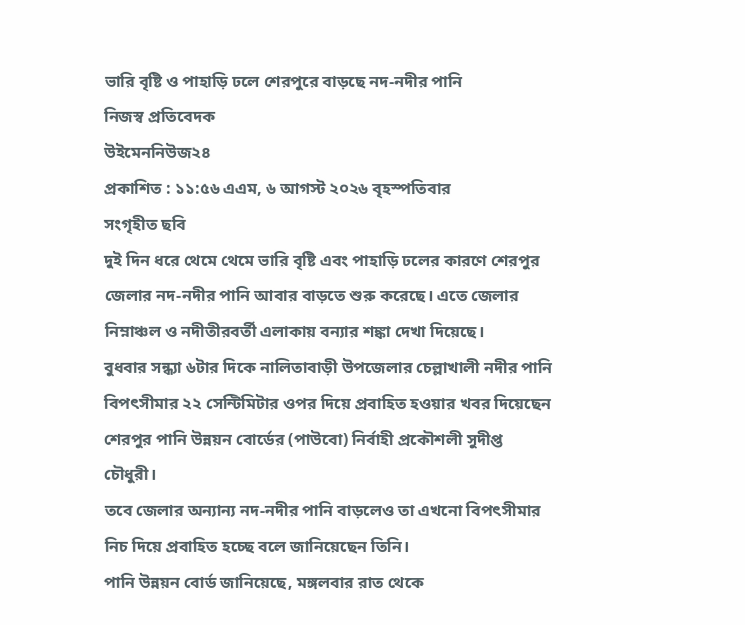ভারি বৃষ্টি ও পাহাড়ি ঢলে শেরপুরে বাড়ছে নদ-নদীর পানি
নিজস্ব প্রতিবেদক
উইমেননিউজ২৪
প্রকাশিত : ১১:৫৬ এএম, ৬ আগস্ট ২০২৬ বৃহস্পতিবার
সংগৃহীত ছবি
দুই দিন ধরে থেমে থেমে ভারি বৃষ্টি এবং পাহাড়ি ঢলের কারণে শেরপুর জেলার নদ-নদীর পানি আবার বাড়তে শুরু করেছে। এতে জেলার নিম্নাঞ্চল ও নদীতীরবর্তী এলাকায় বন্যার শঙ্কা দেখা দিয়েছে।
বুধবার সন্ধ্যা ৬টার দিকে নালিতাবাড়ী উপজেলার চেল্লাখালী নদীর পানি বিপৎসীমার ২২ সেন্টিমিটার ওপর দিয়ে প্রবাহিত হওয়ার খবর দিয়েছেন শেরপুর পানি উন্নয়ন বোর্ডের (পাউবো) নির্বাহী প্রকৌশলী সুদীপ্ত চৌধুরী।
তবে জেলার অন্যান্য নদ-নদীর পানি বাড়লেও তা এখনো বিপৎসীমার নিচ দিয়ে প্রবাহিত হচ্ছে বলে জানিয়েছেন তিনি।
পানি উন্নয়ন বোর্ড জানিয়েছে, মঙ্গলবার রাত থেকে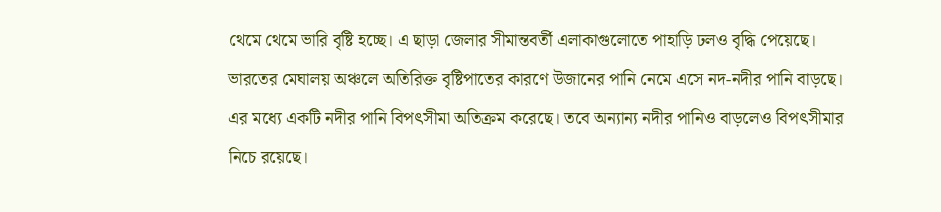থেমে থেমে ভারি বৃষ্টি হচ্ছে। এ ছাড়া জেলার সীমান্তবর্তী এলাকাগুলোতে পাহাড়ি ঢলও বৃদ্ধি পেয়েছে।
ভারতের মেঘালয় অঞ্চলে অতিরিক্ত বৃষ্টিপাতের কারণে উজানের পানি নেমে এসে নদ-নদীর পানি বাড়ছে। এর মধ্যে একটি নদীর পানি বিপৎসীমা অতিক্রম করেছে। তবে অন্যান্য নদীর পানিও বাড়লেও বিপৎসীমার নিচে রয়েছে।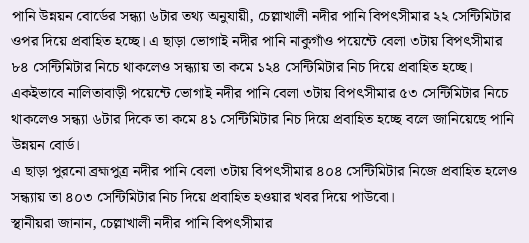পানি উন্নয়ন বোর্ডের সন্ধ্যা ৬টার তথ্য অনুযায়ী, চেল্লাখালী নদীর পানি বিপৎসীমার ২২ সেন্টিমিটার ওপর দিয়ে প্রবাহিত হচ্ছে। এ ছাড়া ভোগাই নদীর পানি নাকুগাঁও পয়েন্টে বেলা ৩টায় বিপৎসীমার ৮৪ সেন্টিমিটার নিচে থাকলেও সন্ধ্যায় তা কমে ১২৪ সেন্টিমিটার নিচ দিয়ে প্রবাহিত হচ্ছে।
একইভাবে নালিতাবাড়ী পয়েন্টে ভোগাই নদীর পানি বেলা ৩টায় বিপৎসীমার ৫৩ সেন্টিমিটার নিচে থাকলেও সন্ধ্যা ৬টার দিকে তা কমে ৪১ সেন্টিমিটার নিচ দিয়ে প্রবাহিত হচ্ছে বলে জানিয়েছে পানি উন্নয়ন বোর্ড।
এ ছাড়া পুরনো ব্রহ্মপুত্র নদীর পানি বেলা ৩টায় বিপৎসীমার ৪০৪ সেন্টিমিটার নিজে প্রবাহিত হলেও সন্ধ্যায় তা ৪০৩ সেন্টিমিটার নিচ দিয়ে প্রবাহিত হওয়ার খবর দিয়ে পাউবো।
স্থানীয়রা জানান, চেল্লাখালী নদীর পানি বিপৎসীমার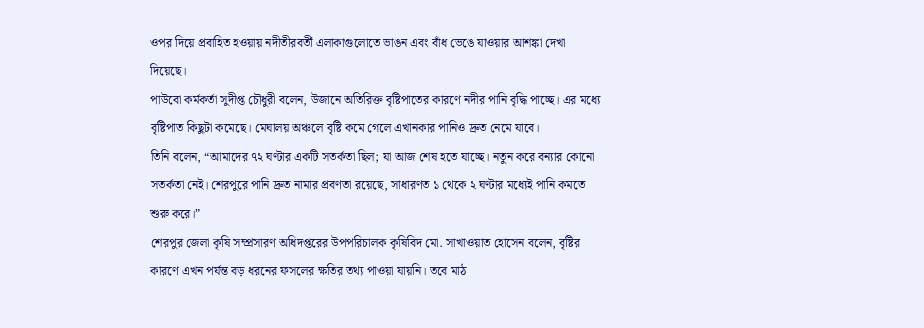ওপর দিয়ে প্রবাহিত হওয়ায় নদীতীরবর্তী এলাকাগুলোতে ভাঙন এবং বাঁধ ভেঙে যাওয়ার আশঙ্কা দেখা দিয়েছে।
পাউবো কর্মকর্তা সুদীপ্ত চৌধুরী বলেন, উজানে অতিরিক্ত বৃষ্টিপাতের কারণে নদীর পানি বৃদ্ধি পাচ্ছে। এর মধ্যে বৃষ্টিপাত কিছুটা কমেছে। মেঘালয় অঞ্চলে বৃষ্টি কমে গেলে এখানকার পানিও দ্রুত নেমে যাবে।
তিনি বলেন, “আমাদের ৭২ ঘণ্টার একটি সতর্কতা ছিল; যা আজ শেষ হতে যাচ্ছে। নতুন করে বন্যার কোনো সতর্কতা নেই। শেরপুরে পানি দ্রুত নামার প্রবণতা রয়েছে, সাধারণত ১ থেকে ২ ঘণ্টার মধ্যেই পানি কমতে শুরু করে।”
শেরপুর জেলা কৃষি সম্প্রসারণ অধিদপ্তরের উপপরিচালক কৃষিবিদ মো. সাখাওয়াত হোসেন বলেন, বৃষ্টির কারণে এখন পর্যন্ত বড় ধরনের ফসলের ক্ষতির তথ্য পাওয়া যায়নি। তবে মাঠ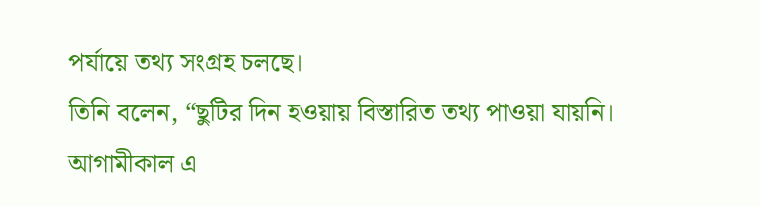পর্যায়ে তথ্য সংগ্রহ চলছে।
তিনি বলেন, “ছুটির দিন হওয়ায় বিস্তারিত তথ্য পাওয়া যায়নি। আগামীকাল এ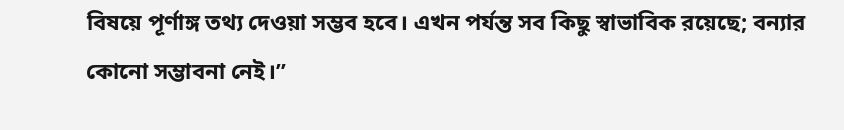বিষয়ে পূর্ণাঙ্গ তথ্য দেওয়া সম্ভব হবে। এখন পর্যন্ত সব কিছু স্বাভাবিক রয়েছে; বন্যার কোনো সম্ভাবনা নেই।”